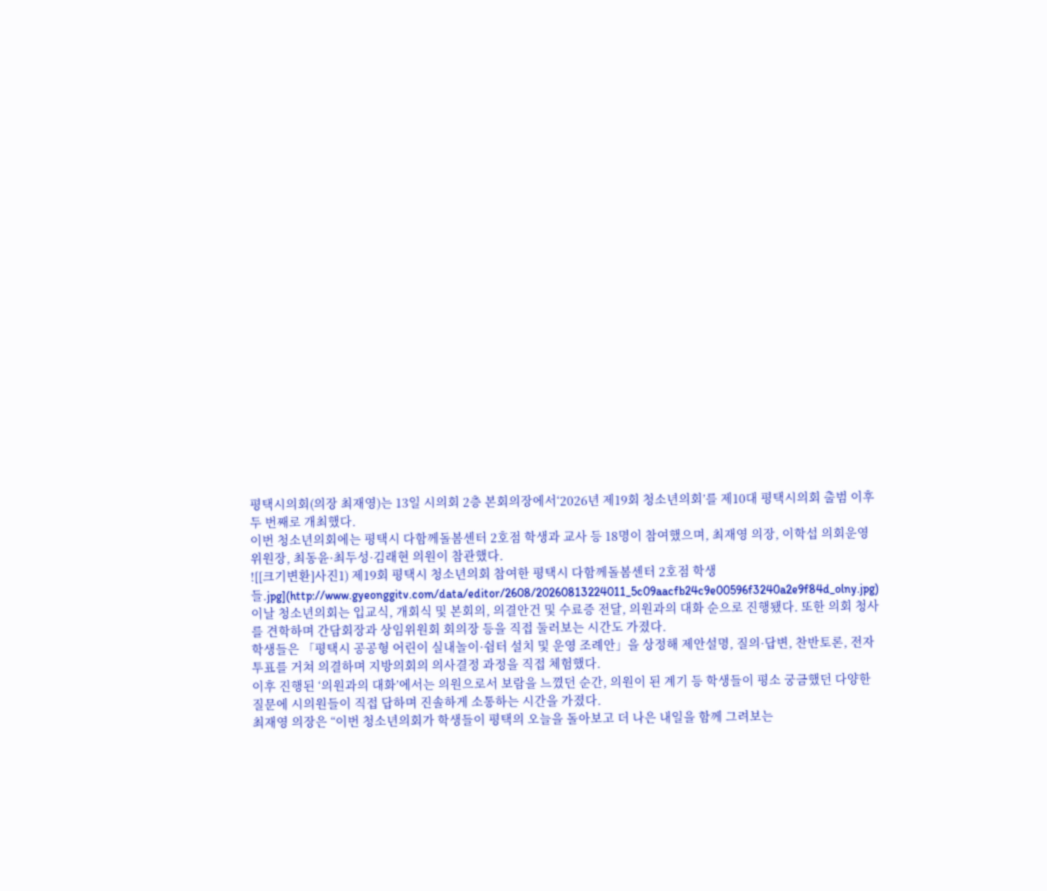평택시의회(의장 최재영)는 13일 시의회 2층 본회의장에서‘2026년 제19회 청소년의회’를 제10대 평택시의회 출범 이후 두 번째로 개최했다.
이번 청소년의회에는 평택시 다함께돌봄센터 2호점 학생과 교사 등 18명이 참여했으며, 최재영 의장, 이학섭 의회운영위원장, 최동윤·최두성·김래현 의원이 참관했다.
![[크기변환]사진1) 제19회 평택시 청소년의회 참여한 평택시 다함께돌봄센터 2호점 학생들.jpg](http://www.gyeonggitv.com/data/editor/2608/20260813224011_5c09aacfb24c9e00596f3240a2e9f84d_olny.jpg)
이날 청소년의회는 입교식, 개회식 및 본회의, 의결안건 및 수료증 전달, 의원과의 대화 순으로 진행됐다. 또한 의회 청사를 견학하며 간담회장과 상임위원회 회의장 등을 직접 둘러보는 시간도 가졌다.
학생들은 「평택시 공공형 어린이 실내놀이·쉼터 설치 및 운영 조례안」을 상정해 제안설명, 질의·답변, 찬반토론, 전자투표를 거쳐 의결하며 지방의회의 의사결정 과정을 직접 체험했다.
이후 진행된 ‘의원과의 대화’에서는 의원으로서 보람을 느꼈던 순간, 의원이 된 계기 등 학생들이 평소 궁금했던 다양한 질문에 시의원들이 직접 답하며 진솔하게 소통하는 시간을 가졌다.
최재영 의장은 “이번 청소년의회가 학생들이 평택의 오늘을 돌아보고 더 나은 내일을 함께 그려보는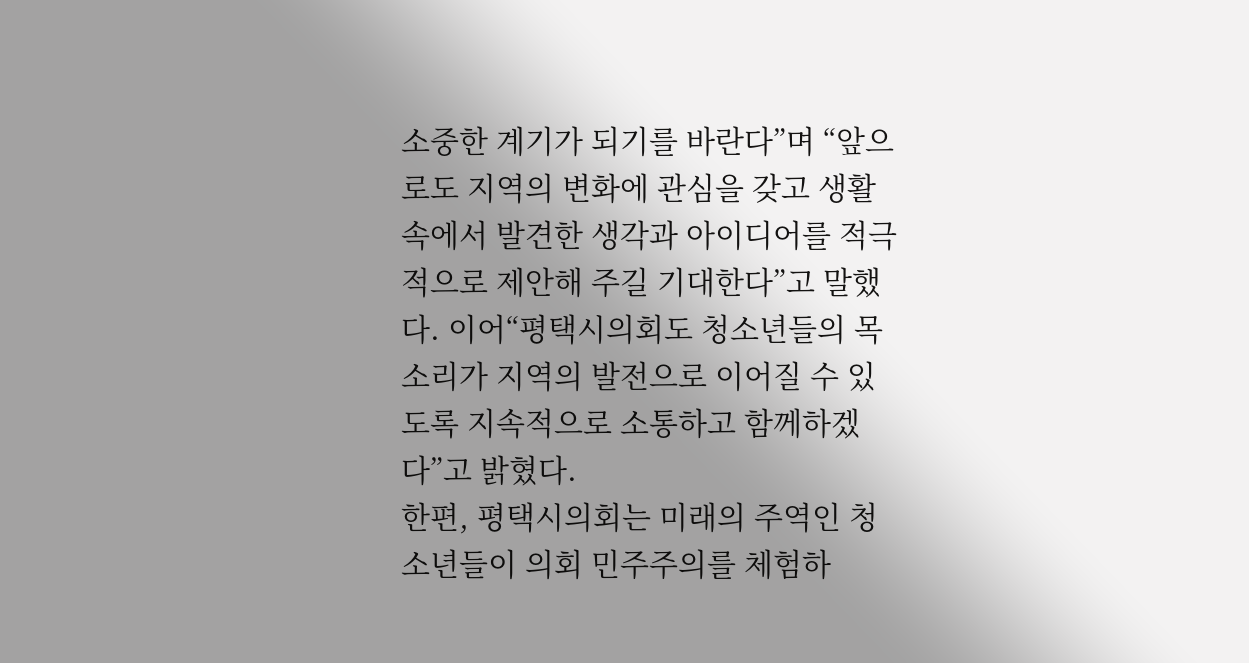소중한 계기가 되기를 바란다”며 “앞으로도 지역의 변화에 관심을 갖고 생활 속에서 발견한 생각과 아이디어를 적극적으로 제안해 주길 기대한다”고 말했다. 이어“평택시의회도 청소년들의 목소리가 지역의 발전으로 이어질 수 있도록 지속적으로 소통하고 함께하겠다”고 밝혔다.
한편, 평택시의회는 미래의 주역인 청소년들이 의회 민주주의를 체험하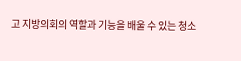고 지방의회의 역할과 기능을 배울 수 있는 청소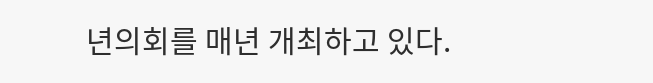년의회를 매년 개최하고 있다.